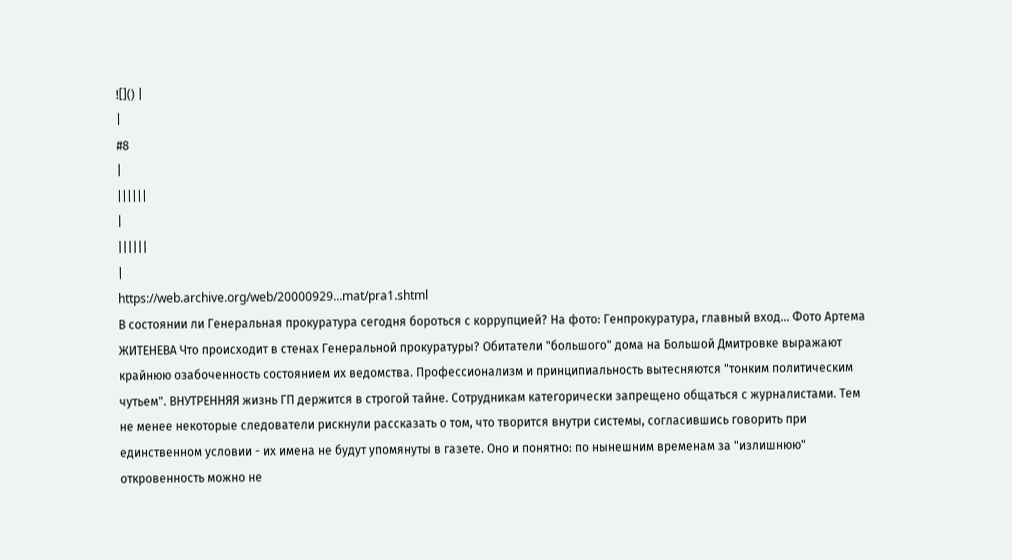![]() |
|
#8
|
||||||
|
||||||
|
https://web.archive.org/web/20000929...mat/pra1.shtml
В состоянии ли Генеральная прокуратура сегодня бороться с коррупцией? На фото: Генпрокуратура, главный вход... Фото Артема ЖИТЕНЕВА Что происходит в стенах Генеральной прокуратуры? Обитатели "большого" дома на Большой Дмитровке выражают крайнюю озабоченность состоянием их ведомства. Профессионализм и принципиальность вытесняются "тонким политическим чутьем". ВНУТРЕННЯЯ жизнь ГП держится в строгой тайне. Сотрудникам категорически запрещено общаться с журналистами. Тем не менее некоторые следователи рискнули рассказать о том, что творится внутри системы, согласившись говорить при единственном условии - их имена не будут упомянуты в газете. Оно и понятно: по нынешним временам за "излишнюю" откровенность можно не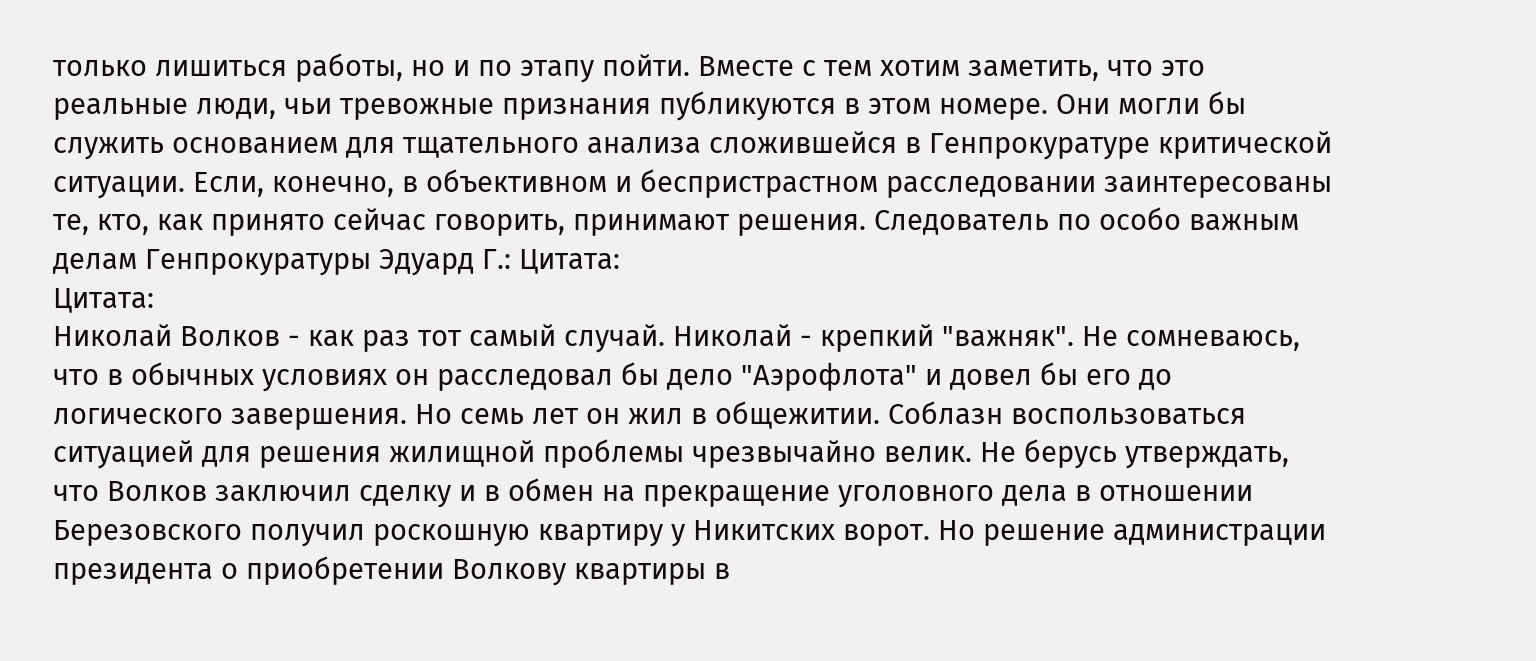только лишиться работы, но и по этапу пойти. Вместе с тем хотим заметить, что это реальные люди, чьи тревожные признания публикуются в этом номере. Они могли бы служить основанием для тщательного анализа сложившейся в Генпрокуратуре критической ситуации. Если, конечно, в объективном и беспристрастном расследовании заинтересованы те, кто, как принято сейчас говорить, принимают решения. Следователь по особо важным делам Генпрокуратуры Эдуард Г.: Цитата:
Цитата:
Николай Волков - как раз тот самый случай. Николай - крепкий "важняк". Не сомневаюсь, что в обычных условиях он расследовал бы дело "Аэрофлота" и довел бы его до логического завершения. Но семь лет он жил в общежитии. Соблазн воспользоваться ситуацией для решения жилищной проблемы чрезвычайно велик. Не берусь утверждать, что Волков заключил сделку и в обмен на прекращение уголовного дела в отношении Березовского получил роскошную квартиру у Никитских ворот. Но решение администрации президента о приобретении Волкову квартиры в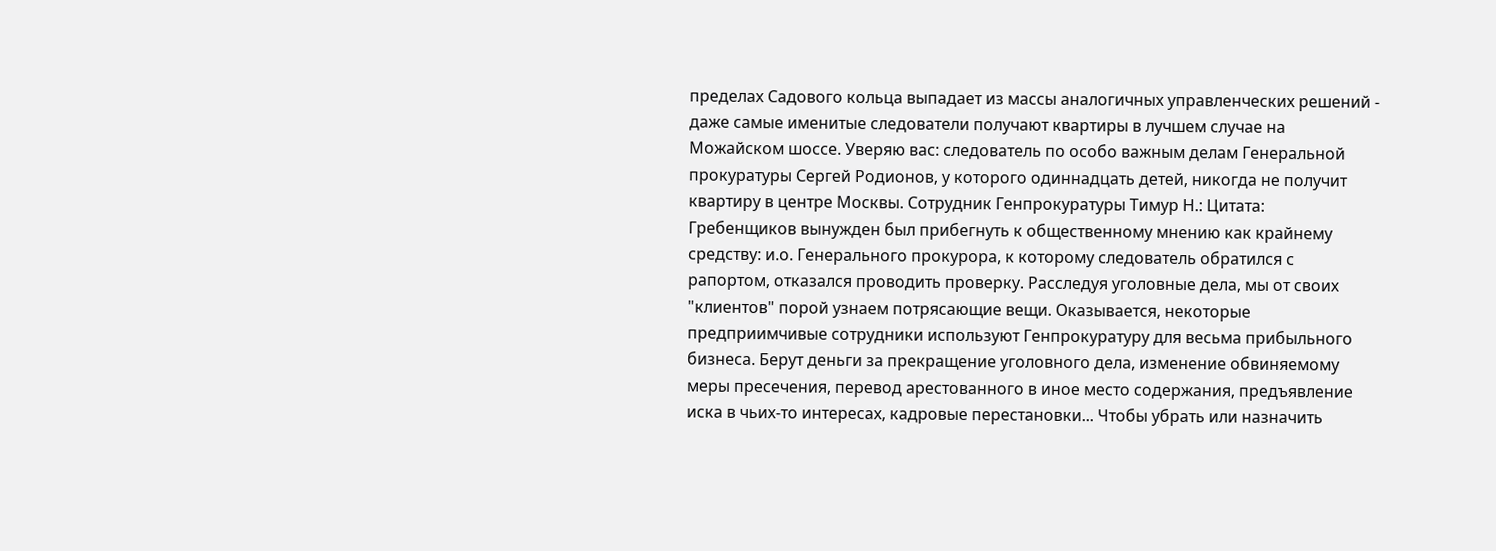пределах Садового кольца выпадает из массы аналогичных управленческих решений - даже самые именитые следователи получают квартиры в лучшем случае на Можайском шоссе. Уверяю вас: следователь по особо важным делам Генеральной прокуратуры Сергей Родионов, у которого одиннадцать детей, никогда не получит квартиру в центре Москвы. Сотрудник Генпрокуратуры Тимур Н.: Цитата:
Гребенщиков вынужден был прибегнуть к общественному мнению как крайнему средству: и.о. Генерального прокурора, к которому следователь обратился с рапортом, отказался проводить проверку. Расследуя уголовные дела, мы от своих "клиентов" порой узнаем потрясающие вещи. Оказывается, некоторые предприимчивые сотрудники используют Генпрокуратуру для весьма прибыльного бизнеса. Берут деньги за прекращение уголовного дела, изменение обвиняемому меры пресечения, перевод арестованного в иное место содержания, предъявление иска в чьих-то интересах, кадровые перестановки... Чтобы убрать или назначить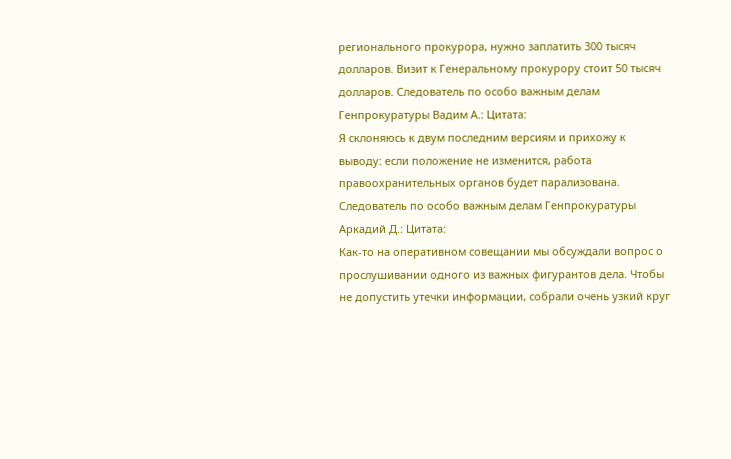регионального прокурора, нужно заплатить 300 тысяч долларов. Визит к Генеральному прокурору стоит 50 тысяч долларов. Следователь по особо важным делам Генпрокуратуры Вадим А.: Цитата:
Я склоняюсь к двум последним версиям и прихожу к выводу: если положение не изменится, работа правоохранительных органов будет парализована. Следователь по особо важным делам Генпрокуратуры Аркадий Д.: Цитата:
Как-то на оперативном совещании мы обсуждали вопрос о прослушивании одного из важных фигурантов дела. Чтобы не допустить утечки информации, собрали очень узкий круг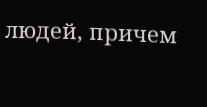людей, причем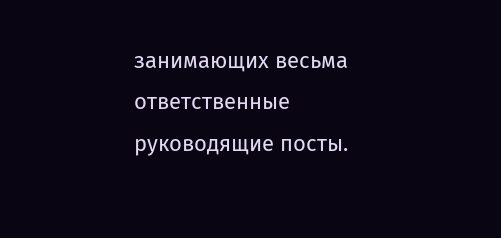занимающих весьма ответственные руководящие посты.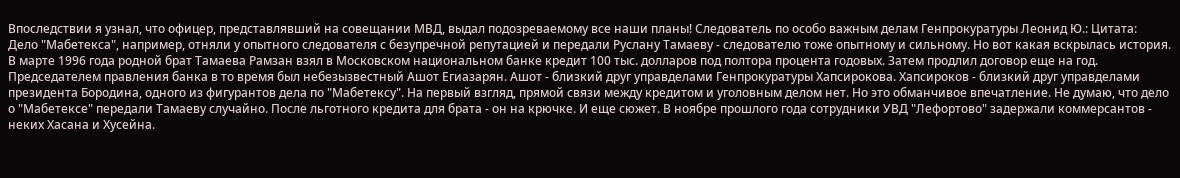Впоследствии я узнал, что офицер, представлявший на совещании МВД, выдал подозреваемому все наши планы! Следователь по особо важным делам Генпрокуратуры Леонид Ю.: Цитата:
Дело "Мабетекса", например, отняли у опытного следователя с безупречной репутацией и передали Руслану Тамаеву - следователю тоже опытному и сильному. Но вот какая вскрылась история. В марте 1996 года родной брат Тамаева Рамзан взял в Московском национальном банке кредит 100 тыс. долларов под полтора процента годовых. Затем продлил договор еще на год. Председателем правления банка в то время был небезызвестный Ашот Егиазарян. Ашот - близкий друг управделами Генпрокуратуры Хапсирокова. Хапсироков - близкий друг управделами президента Бородина, одного из фигурантов дела по "Мабетексу". На первый взгляд, прямой связи между кредитом и уголовным делом нет. Но это обманчивое впечатление. Не думаю, что дело о "Мабетексе" передали Тамаеву случайно. После льготного кредита для брата - он на крючке. И еще сюжет. В ноябре прошлого года сотрудники УВД "Лефортово" задержали коммерсантов - неких Хасана и Хусейна.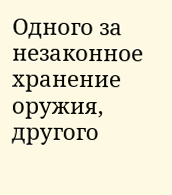Одного за незаконное хранение оружия, другого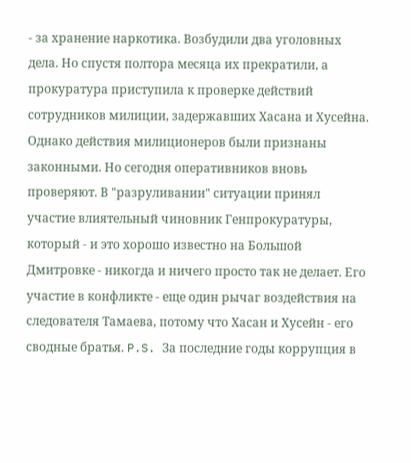- за хранение наркотика. Возбудили два уголовных дела. Но спустя полтора месяца их прекратили, а прокуратура приступила к проверке действий сотрудников милиции, задержавших Хасана и Хусейна. Однако действия милиционеров были признаны законными. Но сегодня оперативников вновь проверяют. В "разруливании" ситуации принял участие влиятельный чиновник Генпрокуратуры, который - и это хорошо известно на Большой Дмитровке - никогда и ничего просто так не делает. Его участие в конфликте - еще один рычаг воздействия на следователя Тамаева, потому что Хасан и Хусейн - его сводные братья. P.S. За последние годы коррупция в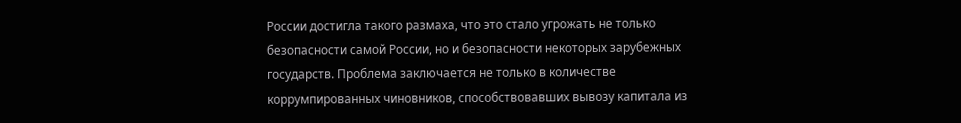России достигла такого размаха, что это стало угрожать не только безопасности самой России, но и безопасности некоторых зарубежных государств. Проблема заключается не только в количестве коррумпированных чиновников, способствовавших вывозу капитала из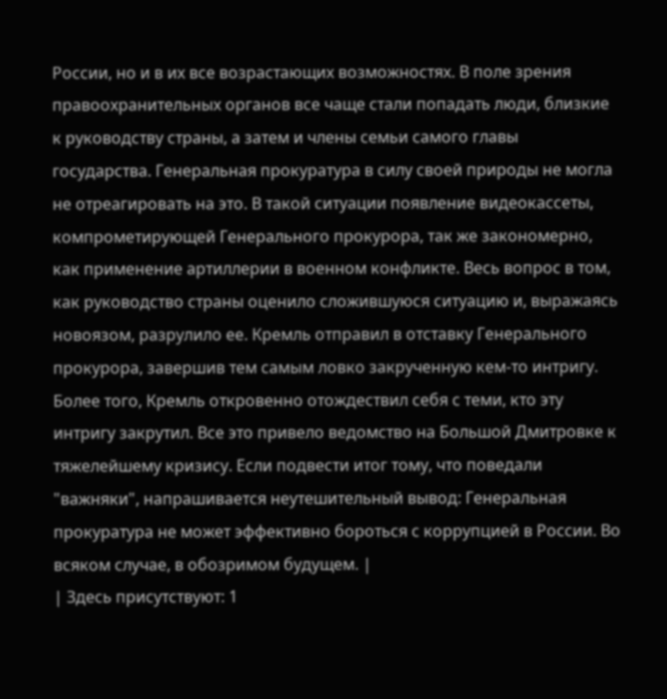России, но и в их все возрастающих возможностях. В поле зрения правоохранительных органов все чаще стали попадать люди, близкие к руководству страны, а затем и члены семьи самого главы государства. Генеральная прокуратура в силу своей природы не могла не отреагировать на это. В такой ситуации появление видеокассеты, компрометирующей Генерального прокурора, так же закономерно, как применение артиллерии в военном конфликте. Весь вопрос в том, как руководство страны оценило сложившуюся ситуацию и, выражаясь новоязом, разрулило ее. Кремль отправил в отставку Генерального прокурора, завершив тем самым ловко закрученную кем-то интригу. Более того, Кремль откровенно отождествил себя с теми, кто эту интригу закрутил. Все это привело ведомство на Большой Дмитровке к тяжелейшему кризису. Если подвести итог тому, что поведали "важняки", напрашивается неутешительный вывод: Генеральная прокуратура не может эффективно бороться с коррупцией в России. Во всяком случае, в обозримом будущем. |
| Здесь присутствуют: 1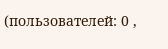(пользователей: 0 ,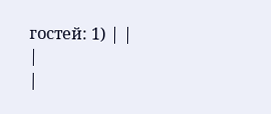гостей: 1) | |
|
|